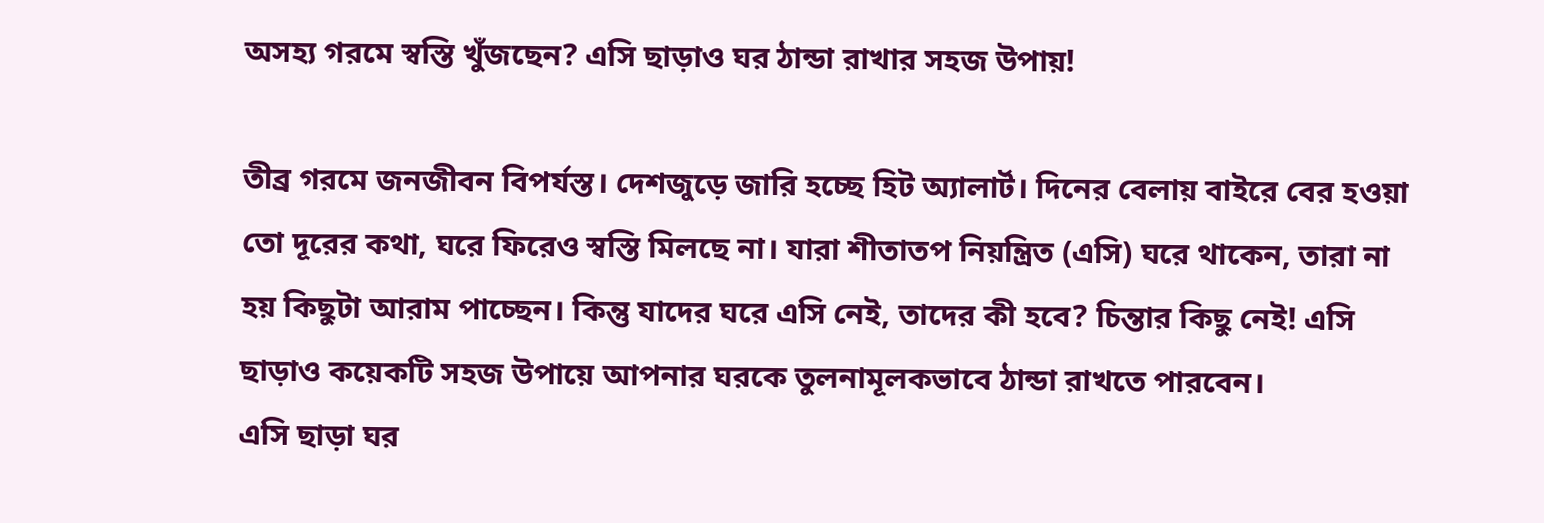অসহ্য গরমে স্বস্তি খুঁজছেন? এসি ছাড়াও ঘর ঠান্ডা রাখার সহজ উপায়!

তীব্র গরমে জনজীবন বিপর্যস্ত। দেশজুড়ে জারি হচ্ছে হিট অ্যালার্ট। দিনের বেলায় বাইরে বের হওয়া তো দূরের কথা, ঘরে ফিরেও স্বস্তি মিলছে না। যারা শীতাতপ নিয়ন্ত্রিত (এসি) ঘরে থাকেন, তারা না হয় কিছুটা আরাম পাচ্ছেন। কিন্তু যাদের ঘরে এসি নেই, তাদের কী হবে? চিন্তার কিছু নেই! এসি ছাড়াও কয়েকটি সহজ উপায়ে আপনার ঘরকে তুলনামূলকভাবে ঠান্ডা রাখতে পারবেন।
এসি ছাড়া ঘর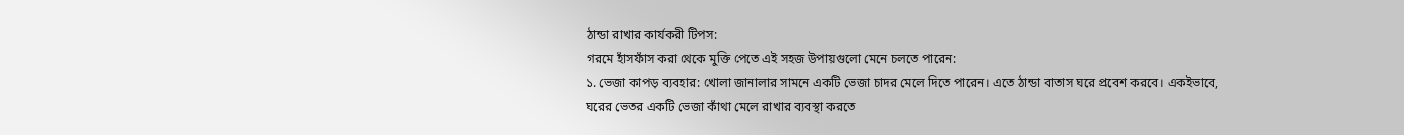ঠান্ডা রাখার কার্যকরী টিপস:
গরমে হাঁসফাঁস করা থেকে মুক্তি পেতে এই সহজ উপায়গুলো মেনে চলতে পারেন:
১. ভেজা কাপড় ব্যবহার: খোলা জানালার সামনে একটি ভেজা চাদর মেলে দিতে পারেন। এতে ঠান্ডা বাতাস ঘরে প্রবেশ করবে। একইভাবে, ঘরের ভেতর একটি ভেজা কাঁথা মেলে রাখার ব্যবস্থা করতে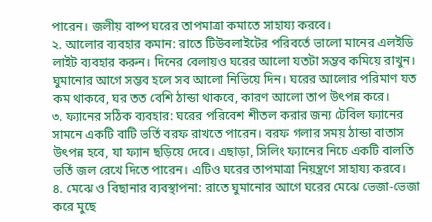পারেন। জলীয় বাষ্প ঘরের তাপমাত্রা কমাতে সাহায্য করবে।
২. আলোর ব্যবহার কমান: রাতে টিউবলাইটের পরিবর্তে ভালো মানের এলইডি লাইট ব্যবহার করুন। দিনের বেলায়ও ঘরের আলো যতটা সম্ভব কমিয়ে রাখুন। ঘুমানোর আগে সম্ভব হলে সব আলো নিভিয়ে দিন। ঘরের আলোর পরিমাণ যত কম থাকবে, ঘর তত বেশি ঠান্ডা থাকবে, কারণ আলো তাপ উৎপন্ন করে।
৩. ফ্যানের সঠিক ব্যবহার: ঘরের পরিবেশ শীতল করার জন্য টেবিল ফ্যানের সামনে একটি বাটি ভর্তি বরফ রাখতে পারেন। বরফ গলার সময় ঠান্ডা বাতাস উৎপন্ন হবে, যা ফ্যান ছড়িয়ে দেবে। এছাড়া, সিলিং ফ্যানের নিচে একটি বালতি ভর্তি জল রেখে দিতে পারেন। এটিও ঘরের তাপমাত্রা নিয়ন্ত্রণে সাহায্য করবে।
৪. মেঝে ও বিছানার ব্যবস্থাপনা: রাতে ঘুমানোর আগে ঘরের মেঝে ভেজা-ভেজা করে মুছে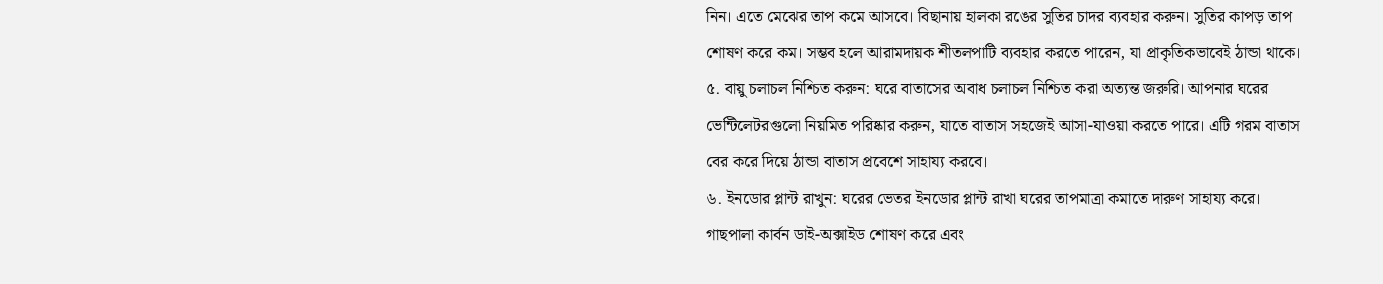নিন। এতে মেঝের তাপ কমে আসবে। বিছানায় হালকা রঙের সুতির চাদর ব্যবহার করুন। সুতির কাপড় তাপ শোষণ করে কম। সম্ভব হলে আরামদায়ক শীতলপাটি ব্যবহার করতে পারেন, যা প্রাকৃতিকভাবেই ঠান্ডা থাকে।
৫. বায়ু চলাচল নিশ্চিত করুন: ঘরে বাতাসের অবাধ চলাচল নিশ্চিত করা অত্যন্ত জরুরি। আপনার ঘরের ভেন্টিলেটরগুলো নিয়মিত পরিষ্কার করুন, যাতে বাতাস সহজেই আসা-যাওয়া করতে পারে। এটি গরম বাতাস বের করে দিয়ে ঠান্ডা বাতাস প্রবেশে সাহায্য করবে।
৬. ইনডোর প্লান্ট রাখুন: ঘরের ভেতর ইনডোর প্লান্ট রাখা ঘরের তাপমাত্রা কমাতে দারুণ সাহায্য করে। গাছপালা কার্বন ডাই-অক্সাইড শোষণ করে এবং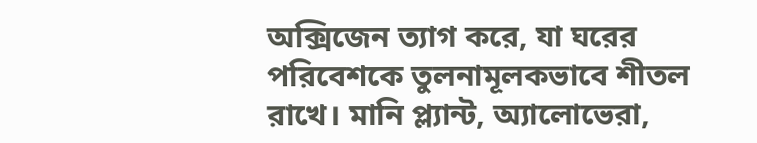অক্সিজেন ত্যাগ করে, যা ঘরের পরিবেশকে তুলনামূলকভাবে শীতল রাখে। মানি প্ল্যান্ট, অ্যালোভেরা,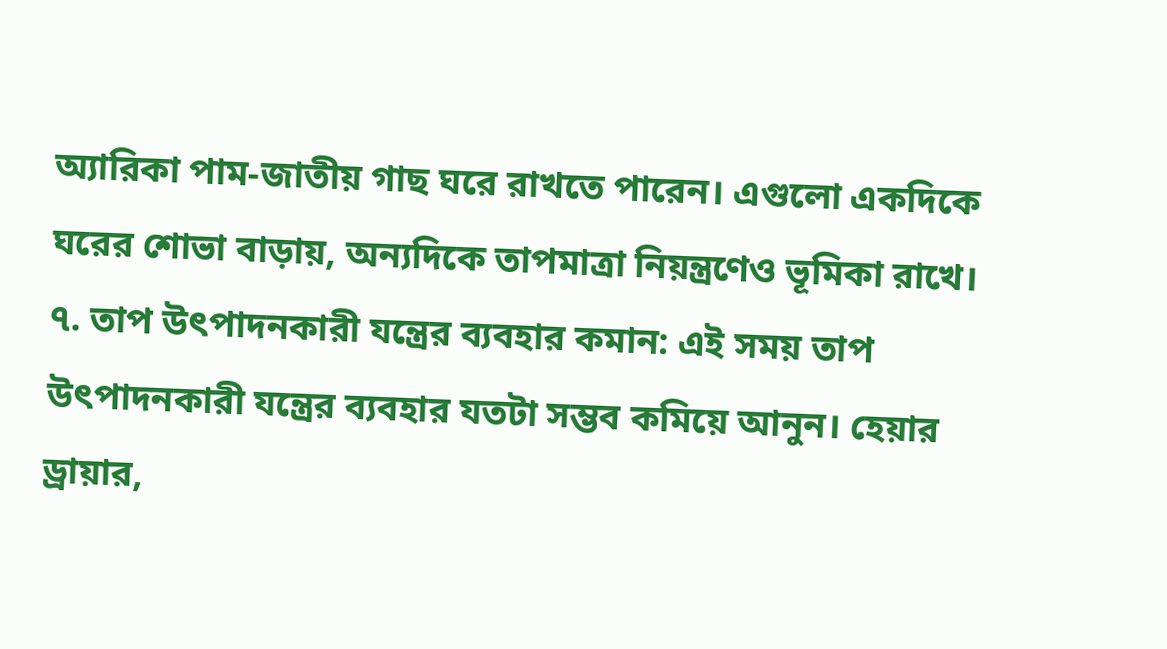অ্যারিকা পাম-জাতীয় গাছ ঘরে রাখতে পারেন। এগুলো একদিকে ঘরের শোভা বাড়ায়, অন্যদিকে তাপমাত্রা নিয়ন্ত্রণেও ভূমিকা রাখে।
৭. তাপ উৎপাদনকারী যন্ত্রের ব্যবহার কমান: এই সময় তাপ উৎপাদনকারী যন্ত্রের ব্যবহার যতটা সম্ভব কমিয়ে আনুন। হেয়ার ড্রায়ার,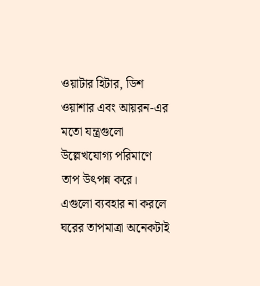ওয়াটার হিটার, ডিশ ওয়াশার এবং আয়রন-এর মতো যন্ত্রগুলো উল্লেখযোগ্য পরিমাণে তাপ উৎপন্ন করে। এগুলো ব্যবহার না করলে ঘরের তাপমাত্রা অনেকটাই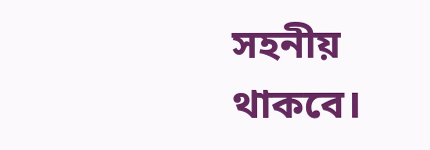সহনীয় থাকবে।